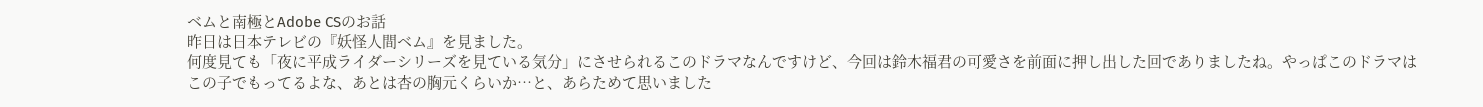ベムと南極とAdobe CSのお話
昨日は日本テレビの『妖怪人間ベム』を見ました。
何度見ても「夜に平成ライダーシリーズを見ている気分」にさせられるこのドラマなんですけど、今回は鈴木福君の可愛さを前面に押し出した回でありましたね。やっぱこのドラマはこの子でもってるよな、あとは杏の胸元くらいか…と、あらためて思いました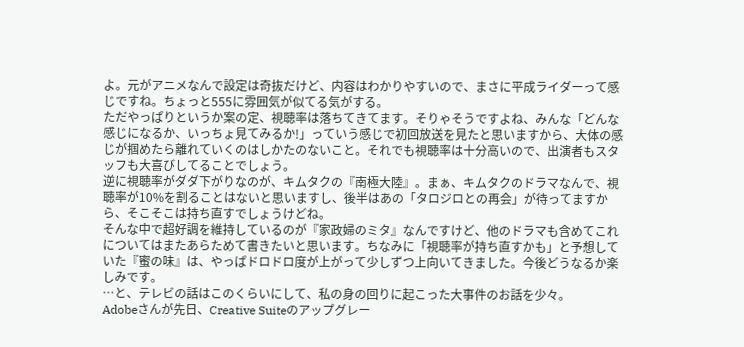よ。元がアニメなんで設定は奇抜だけど、内容はわかりやすいので、まさに平成ライダーって感じですね。ちょっと555に雰囲気が似てる気がする。
ただやっぱりというか案の定、視聴率は落ちてきてます。そりゃそうですよね、みんな「どんな感じになるか、いっちょ見てみるか!」っていう感じで初回放送を見たと思いますから、大体の感じが掴めたら離れていくのはしかたのないこと。それでも視聴率は十分高いので、出演者もスタッフも大喜びしてることでしょう。
逆に視聴率がダダ下がりなのが、キムタクの『南極大陸』。まぁ、キムタクのドラマなんで、視聴率が10%を割ることはないと思いますし、後半はあの「タロジロとの再会」が待ってますから、そこそこは持ち直すでしょうけどね。
そんな中で超好調を維持しているのが『家政婦のミタ』なんですけど、他のドラマも含めてこれについてはまたあらためて書きたいと思います。ちなみに「視聴率が持ち直すかも」と予想していた『蜜の味』は、やっぱドロドロ度が上がって少しずつ上向いてきました。今後どうなるか楽しみです。
…と、テレビの話はこのくらいにして、私の身の回りに起こった大事件のお話を少々。
Adobeさんが先日、Creative Suiteのアップグレー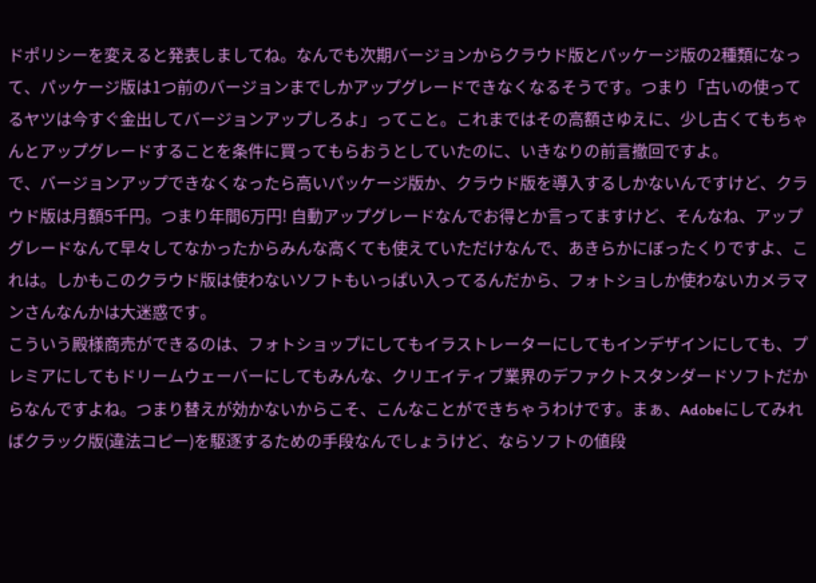ドポリシーを変えると発表しましてね。なんでも次期バージョンからクラウド版とパッケージ版の2種類になって、パッケージ版は1つ前のバージョンまでしかアップグレードできなくなるそうです。つまり「古いの使ってるヤツは今すぐ金出してバージョンアップしろよ」ってこと。これまではその高額さゆえに、少し古くてもちゃんとアップグレードすることを条件に買ってもらおうとしていたのに、いきなりの前言撤回ですよ。
で、バージョンアップできなくなったら高いパッケージ版か、クラウド版を導入するしかないんですけど、クラウド版は月額5千円。つまり年間6万円! 自動アップグレードなんでお得とか言ってますけど、そんなね、アップグレードなんて早々してなかったからみんな高くても使えていただけなんで、あきらかにぼったくりですよ、これは。しかもこのクラウド版は使わないソフトもいっぱい入ってるんだから、フォトショしか使わないカメラマンさんなんかは大迷惑です。
こういう殿様商売ができるのは、フォトショップにしてもイラストレーターにしてもインデザインにしても、プレミアにしてもドリームウェーバーにしてもみんな、クリエイティブ業界のデファクトスタンダードソフトだからなんですよね。つまり替えが効かないからこそ、こんなことができちゃうわけです。まぁ、Adobeにしてみればクラック版(違法コピー)を駆逐するための手段なんでしょうけど、ならソフトの値段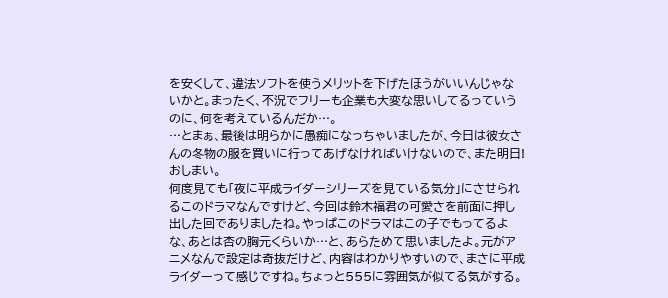を安くして、違法ソフトを使うメリットを下げたほうがいいんじゃないかと。まったく、不況でフリーも企業も大変な思いしてるっていうのに、何を考えているんだか…。
…とまぁ、最後は明らかに愚痴になっちゃいましたが、今日は彼女さんの冬物の服を買いに行ってあげなければいけないので、また明日! おしまい。
何度見ても「夜に平成ライダーシリーズを見ている気分」にさせられるこのドラマなんですけど、今回は鈴木福君の可愛さを前面に押し出した回でありましたね。やっぱこのドラマはこの子でもってるよな、あとは杏の胸元くらいか…と、あらためて思いましたよ。元がアニメなんで設定は奇抜だけど、内容はわかりやすいので、まさに平成ライダーって感じですね。ちょっと555に雰囲気が似てる気がする。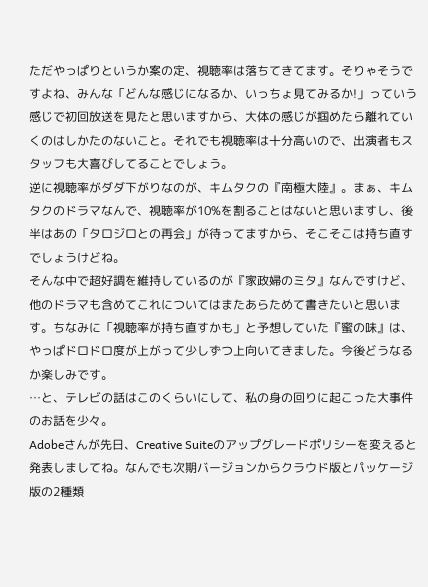ただやっぱりというか案の定、視聴率は落ちてきてます。そりゃそうですよね、みんな「どんな感じになるか、いっちょ見てみるか!」っていう感じで初回放送を見たと思いますから、大体の感じが掴めたら離れていくのはしかたのないこと。それでも視聴率は十分高いので、出演者もスタッフも大喜びしてることでしょう。
逆に視聴率がダダ下がりなのが、キムタクの『南極大陸』。まぁ、キムタクのドラマなんで、視聴率が10%を割ることはないと思いますし、後半はあの「タロジロとの再会」が待ってますから、そこそこは持ち直すでしょうけどね。
そんな中で超好調を維持しているのが『家政婦のミタ』なんですけど、他のドラマも含めてこれについてはまたあらためて書きたいと思います。ちなみに「視聴率が持ち直すかも」と予想していた『蜜の味』は、やっぱドロドロ度が上がって少しずつ上向いてきました。今後どうなるか楽しみです。
…と、テレビの話はこのくらいにして、私の身の回りに起こった大事件のお話を少々。
Adobeさんが先日、Creative Suiteのアップグレードポリシーを変えると発表しましてね。なんでも次期バージョンからクラウド版とパッケージ版の2種類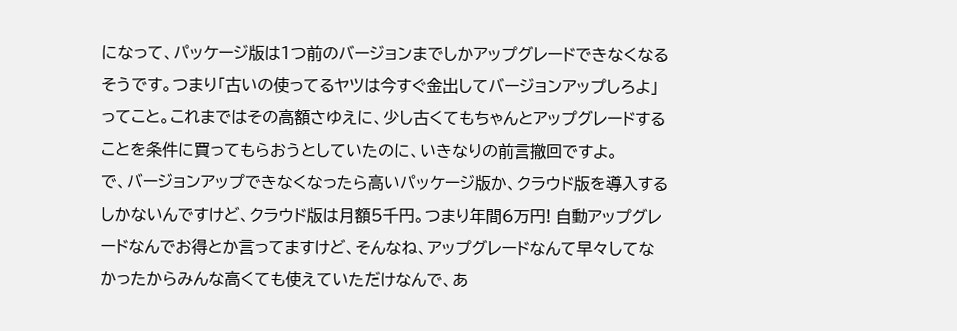になって、パッケージ版は1つ前のバージョンまでしかアップグレードできなくなるそうです。つまり「古いの使ってるヤツは今すぐ金出してバージョンアップしろよ」ってこと。これまではその高額さゆえに、少し古くてもちゃんとアップグレードすることを条件に買ってもらおうとしていたのに、いきなりの前言撤回ですよ。
で、バージョンアップできなくなったら高いパッケージ版か、クラウド版を導入するしかないんですけど、クラウド版は月額5千円。つまり年間6万円! 自動アップグレードなんでお得とか言ってますけど、そんなね、アップグレードなんて早々してなかったからみんな高くても使えていただけなんで、あ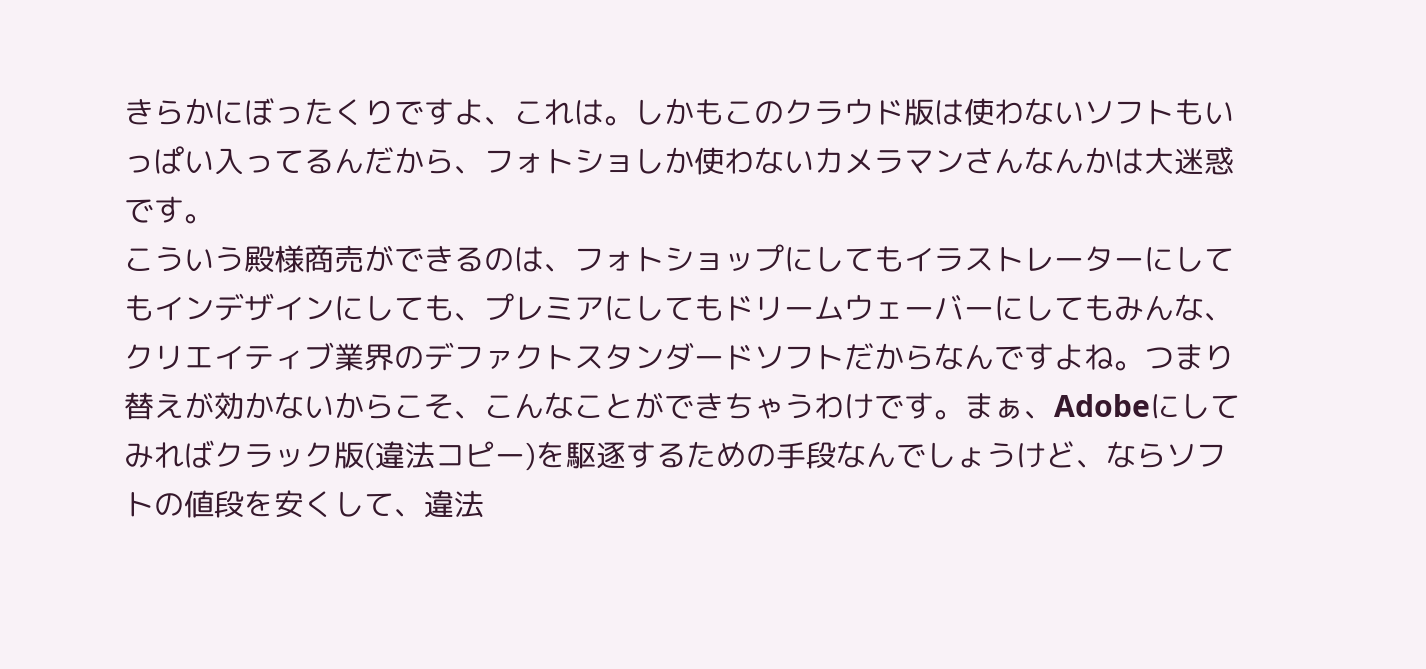きらかにぼったくりですよ、これは。しかもこのクラウド版は使わないソフトもいっぱい入ってるんだから、フォトショしか使わないカメラマンさんなんかは大迷惑です。
こういう殿様商売ができるのは、フォトショップにしてもイラストレーターにしてもインデザインにしても、プレミアにしてもドリームウェーバーにしてもみんな、クリエイティブ業界のデファクトスタンダードソフトだからなんですよね。つまり替えが効かないからこそ、こんなことができちゃうわけです。まぁ、Adobeにしてみればクラック版(違法コピー)を駆逐するための手段なんでしょうけど、ならソフトの値段を安くして、違法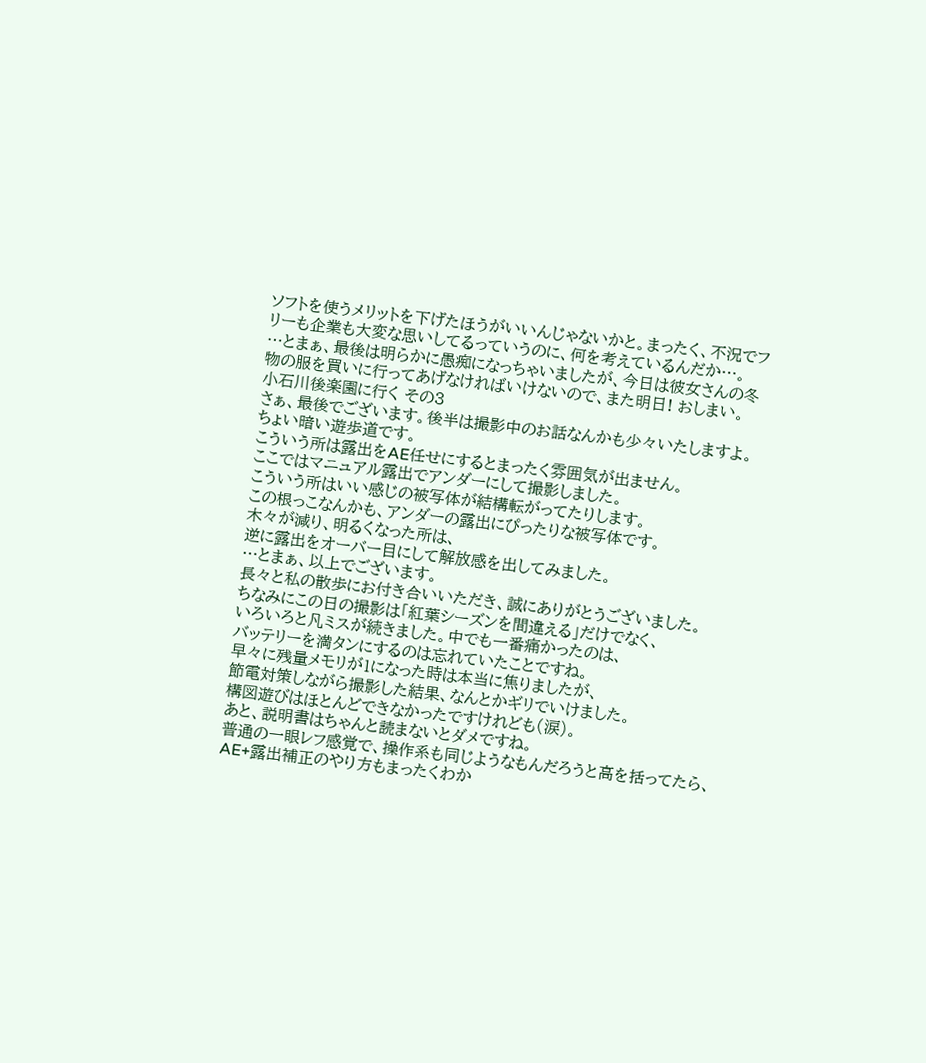ソフトを使うメリットを下げたほうがいいんじゃないかと。まったく、不況でフリーも企業も大変な思いしてるっていうのに、何を考えているんだか…。
…とまぁ、最後は明らかに愚痴になっちゃいましたが、今日は彼女さんの冬物の服を買いに行ってあげなければいけないので、また明日! おしまい。
小石川後楽園に行く その3
さぁ、最後でございます。後半は撮影中のお話なんかも少々いたしますよ。
ちょい暗い遊歩道です。
こういう所は露出をAE任せにするとまったく雰囲気が出ません。
ここではマニュアル露出でアンダーにして撮影しました。
こういう所はいい感じの被写体が結構転がってたりします。
この根っこなんかも、アンダーの露出にぴったりな被写体です。
木々が減り、明るくなった所は、
逆に露出をオーバー目にして解放感を出してみました。
…とまぁ、以上でございます。
長々と私の散歩にお付き合いいただき、誠にありがとうございました。
ちなみにこの日の撮影は「紅葉シーズンを間違える」だけでなく、
いろいろと凡ミスが続きました。中でも一番痛かったのは、
バッテリーを満タンにするのは忘れていたことですね。
早々に残量メモリが1になった時は本当に焦りましたが、
節電対策しながら撮影した結果、なんとかギリでいけました。
構図遊びはほとんどできなかったですけれども(涙)。
あと、説明書はちゃんと読まないとダメですね。
普通の一眼レフ感覚で、操作系も同じようなもんだろうと高を括ってたら、
AE+露出補正のやり方もまったくわか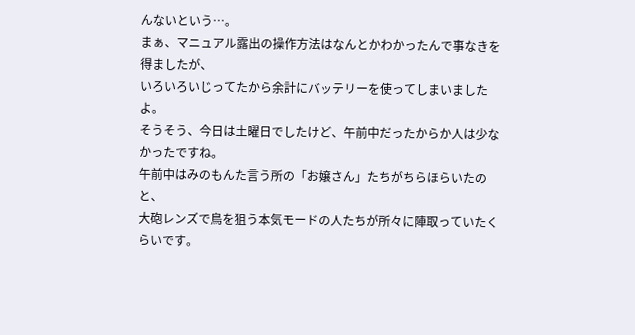んないという…。
まぁ、マニュアル露出の操作方法はなんとかわかったんで事なきを得ましたが、
いろいろいじってたから余計にバッテリーを使ってしまいましたよ。
そうそう、今日は土曜日でしたけど、午前中だったからか人は少なかったですね。
午前中はみのもんた言う所の「お嬢さん」たちがちらほらいたのと、
大砲レンズで鳥を狙う本気モードの人たちが所々に陣取っていたくらいです。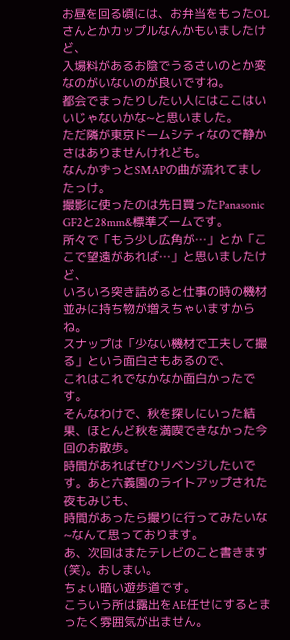お昼を回る頃には、お弁当をもったOLさんとかカップルなんかもいましたけど、
入場料があるお陰でうるさいのとか変なのがいないのが良いですね。
都会でまったりしたい人にはここはいいじゃないかな~と思いました。
ただ隣が東京ドームシティなので静かさはありませんけれども。
なんかずっとSMAPの曲が流れてましたっけ。
撮影に使ったのは先日買ったPanasonic GF2と28mm&標準ズームです。
所々で「もう少し広角が…」とか「ここで望遠があれば…」と思いましたけど、
いろいろ突き詰めると仕事の時の機材並みに持ち物が増えちゃいますからね。
スナップは「少ない機材で工夫して撮る」という面白さもあるので、
これはこれでなかなか面白かったです。
そんなわけで、秋を探しにいった結果、ほとんど秋を満喫できなかった今回のお散歩。
時間があればぜひリベンジしたいです。あと六義園のライトアップされた夜もみじも、
時間があったら撮りに行ってみたいな~なんて思っております。
あ、次回はまたテレビのこと書きます(笑)。おしまい。
ちょい暗い遊歩道です。
こういう所は露出をAE任せにするとまったく雰囲気が出ません。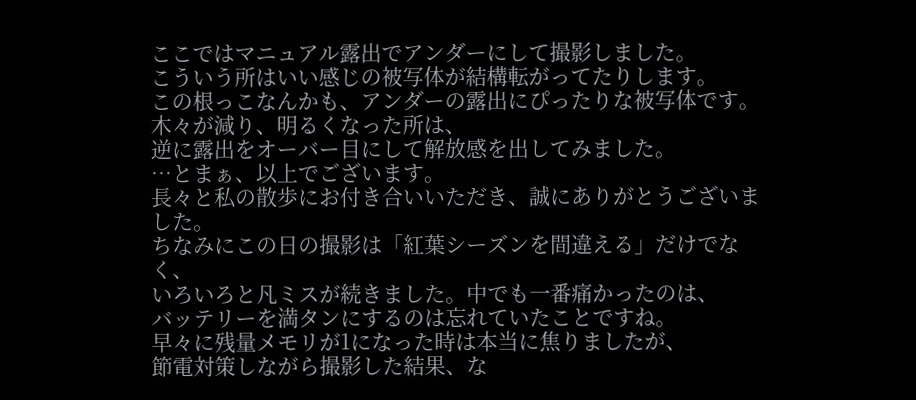ここではマニュアル露出でアンダーにして撮影しました。
こういう所はいい感じの被写体が結構転がってたりします。
この根っこなんかも、アンダーの露出にぴったりな被写体です。
木々が減り、明るくなった所は、
逆に露出をオーバー目にして解放感を出してみました。
…とまぁ、以上でございます。
長々と私の散歩にお付き合いいただき、誠にありがとうございました。
ちなみにこの日の撮影は「紅葉シーズンを間違える」だけでなく、
いろいろと凡ミスが続きました。中でも一番痛かったのは、
バッテリーを満タンにするのは忘れていたことですね。
早々に残量メモリが1になった時は本当に焦りましたが、
節電対策しながら撮影した結果、な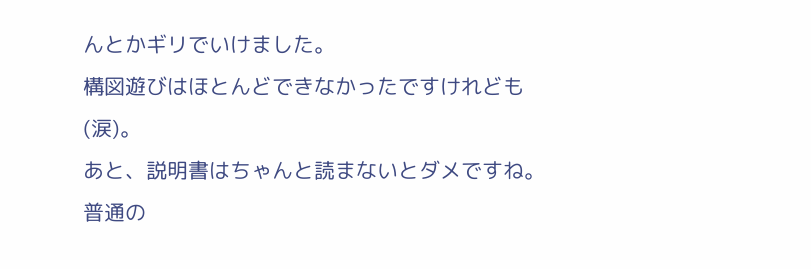んとかギリでいけました。
構図遊びはほとんどできなかったですけれども(涙)。
あと、説明書はちゃんと読まないとダメですね。
普通の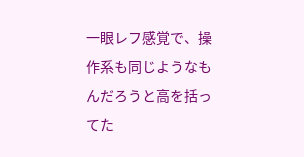一眼レフ感覚で、操作系も同じようなもんだろうと高を括ってた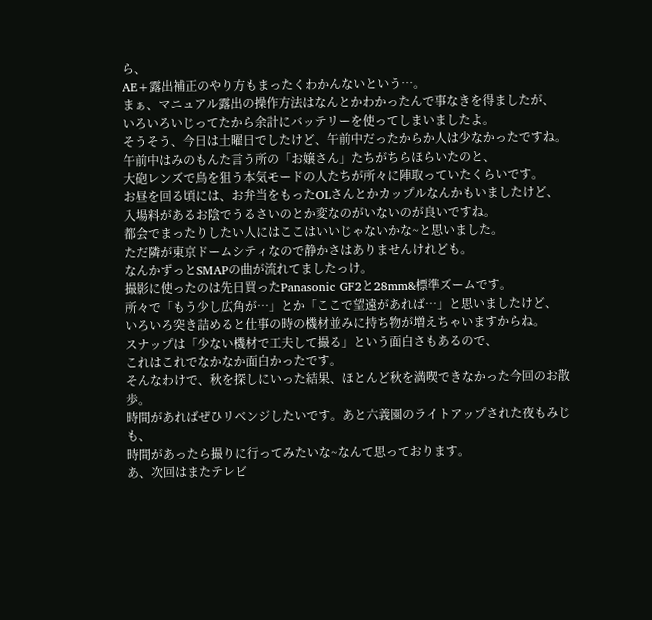ら、
AE+露出補正のやり方もまったくわかんないという…。
まぁ、マニュアル露出の操作方法はなんとかわかったんで事なきを得ましたが、
いろいろいじってたから余計にバッテリーを使ってしまいましたよ。
そうそう、今日は土曜日でしたけど、午前中だったからか人は少なかったですね。
午前中はみのもんた言う所の「お嬢さん」たちがちらほらいたのと、
大砲レンズで鳥を狙う本気モードの人たちが所々に陣取っていたくらいです。
お昼を回る頃には、お弁当をもったOLさんとかカップルなんかもいましたけど、
入場料があるお陰でうるさいのとか変なのがいないのが良いですね。
都会でまったりしたい人にはここはいいじゃないかな~と思いました。
ただ隣が東京ドームシティなので静かさはありませんけれども。
なんかずっとSMAPの曲が流れてましたっけ。
撮影に使ったのは先日買ったPanasonic GF2と28mm&標準ズームです。
所々で「もう少し広角が…」とか「ここで望遠があれば…」と思いましたけど、
いろいろ突き詰めると仕事の時の機材並みに持ち物が増えちゃいますからね。
スナップは「少ない機材で工夫して撮る」という面白さもあるので、
これはこれでなかなか面白かったです。
そんなわけで、秋を探しにいった結果、ほとんど秋を満喫できなかった今回のお散歩。
時間があればぜひリベンジしたいです。あと六義園のライトアップされた夜もみじも、
時間があったら撮りに行ってみたいな~なんて思っております。
あ、次回はまたテレビ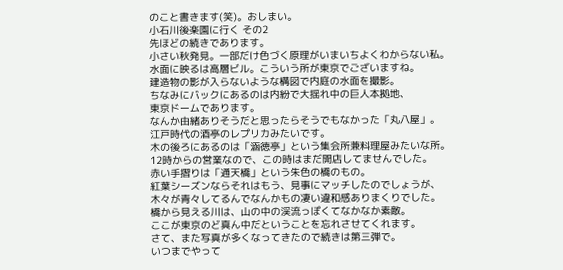のこと書きます(笑)。おしまい。
小石川後楽園に行く その2
先ほどの続きであります。
小さい秋発見。一部だけ色づく原理がいまいちよくわからない私。
水面に映るは高層ビル。こういう所が東京でございますね。
建造物の影が入らないような構図で内庭の水面を撮影。
ちなみにバックにあるのは内紛で大揺れ中の巨人本拠地、
東京ドームであります。
なんか由緒ありそうだと思ったらそうでもなかった「丸八屋」。
江戸時代の酒亭のレプリカみたいです。
木の後ろにあるのは「涵徳亭」という集会所兼料理屋みたいな所。
12時からの営業なので、この時はまだ開店してませんでした。
赤い手摺りは「通天橋」という朱色の橋のもの。
紅葉シーズンならそれはもう、見事にマッチしたのでしょうが、
木々が青々してるんでなんかもの凄い違和感ありまくりでした。
橋から見える川は、山の中の渓流っぽくてなかなか素敵。
ここが東京のど真ん中だということを忘れさせてくれます。
さて、また写真が多くなってきたので続きは第三弾で。
いつまでやって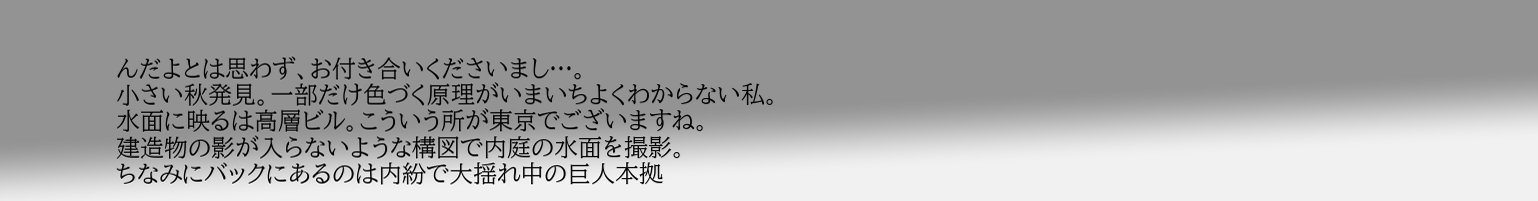んだよとは思わず、お付き合いくださいまし…。
小さい秋発見。一部だけ色づく原理がいまいちよくわからない私。
水面に映るは高層ビル。こういう所が東京でございますね。
建造物の影が入らないような構図で内庭の水面を撮影。
ちなみにバックにあるのは内紛で大揺れ中の巨人本拠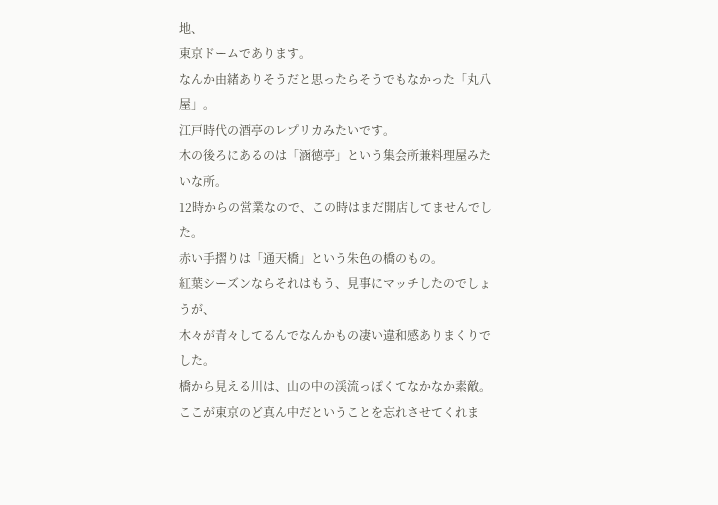地、
東京ドームであります。
なんか由緒ありそうだと思ったらそうでもなかった「丸八屋」。
江戸時代の酒亭のレプリカみたいです。
木の後ろにあるのは「涵徳亭」という集会所兼料理屋みたいな所。
12時からの営業なので、この時はまだ開店してませんでした。
赤い手摺りは「通天橋」という朱色の橋のもの。
紅葉シーズンならそれはもう、見事にマッチしたのでしょうが、
木々が青々してるんでなんかもの凄い違和感ありまくりでした。
橋から見える川は、山の中の渓流っぽくてなかなか素敵。
ここが東京のど真ん中だということを忘れさせてくれま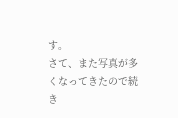す。
さて、また写真が多くなってきたので続き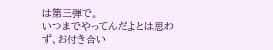は第三弾で。
いつまでやってんだよとは思わず、お付き合い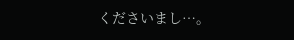くださいまし…。